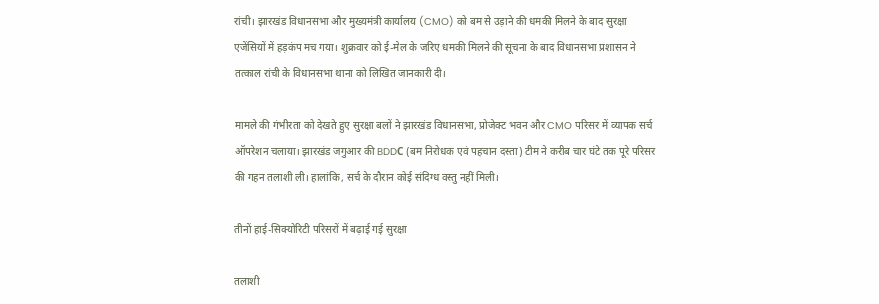रांची। झारखंड विधानसभा और मुख्यमंत्री कार्यालय (CMO) को बम से उड़ाने की धमकी मिलने के बाद सुरक्षा एजेंसियों में हड़कंप मच गया। शुक्रवार को ई-मेल के जरिए धमकी मिलने की सूचना के बाद विधानसभा प्रशासन ने तत्काल रांची के विधानसभा थाना को लिखित जानकारी दी।

मामले की गंभीरता को देखते हुए सुरक्षा बलों ने झारखंड विधानसभा, प्रोजेक्ट भवन और CMO परिसर में व्यापक सर्च ऑपरेशन चलाया। झारखंड जगुआर की BDDС (बम निरोधक एवं पहचान दस्ता) टीम ने करीब चार घंटे तक पूरे परिसर की गहन तलाशी ली। हालांकि, सर्च के दौरान कोई संदिग्ध वस्तु नहीं मिली।

तीनों हाई-सिक्योरिटी परिसरों में बढ़ाई गई सुरक्षा

तलाशी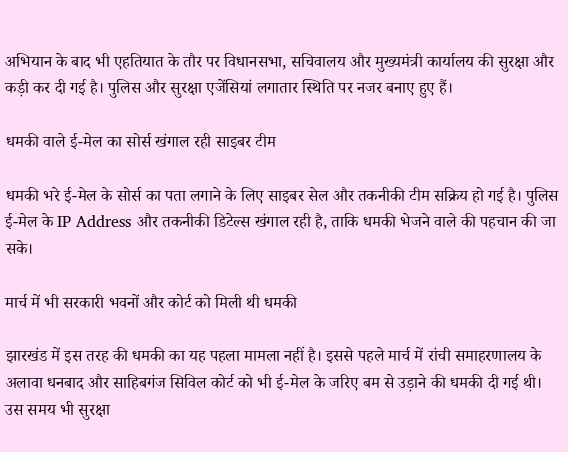अभियान के बाद भी एहतियात के तौर पर विधानसभा, सचिवालय और मुख्यमंत्री कार्यालय की सुरक्षा और कड़ी कर दी गई है। पुलिस और सुरक्षा एजेंसियां लगातार स्थिति पर नजर बनाए हुए हैं।

धमकी वाले ई-मेल का सोर्स खंगाल रही साइबर टीम

धमकी भरे ई-मेल के सोर्स का पता लगाने के लिए साइबर सेल और तकनीकी टीम सक्रिय हो गई है। पुलिस ई-मेल के IP Address और तकनीकी डिटेल्स खंगाल रही है, ताकि धमकी भेजने वाले की पहचान की जा सके।

मार्च में भी सरकारी भवनों और कोर्ट को मिली थी धमकी

झारखंड में इस तरह की धमकी का यह पहला मामला नहीं है। इससे पहले मार्च में रांची समाहरणालय के अलावा धनबाद और साहिबगंज सिविल कोर्ट को भी ई-मेल के जरिए बम से उड़ाने की धमकी दी गई थी। उस समय भी सुरक्षा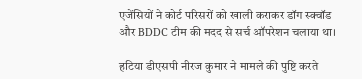एजेंसियों ने कोर्ट परिसरों को खाली कराकर डॉग स्क्वॉड और BDDС टीम की मदद से सर्च ऑपरेशन चलाया था।

हटिया डीएसपी नीरज कुमार ने मामले की पुष्टि करते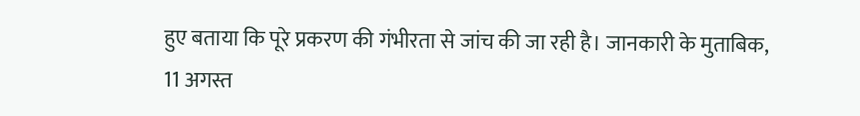हुए बताया कि पूरे प्रकरण की गंभीरता से जांच की जा रही है। जानकारी के मुताबिक, 11 अगस्त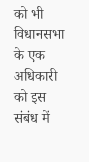को भी विधानसभा के एक अधिकारी को इस संबंध में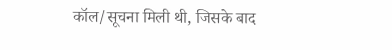कॉल/सूचना मिली थी, जिसके बाद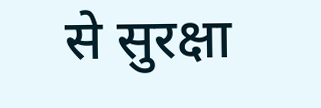से सुरक्षा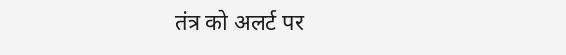तंत्र को अलर्ट पर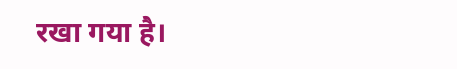रखा गया है।